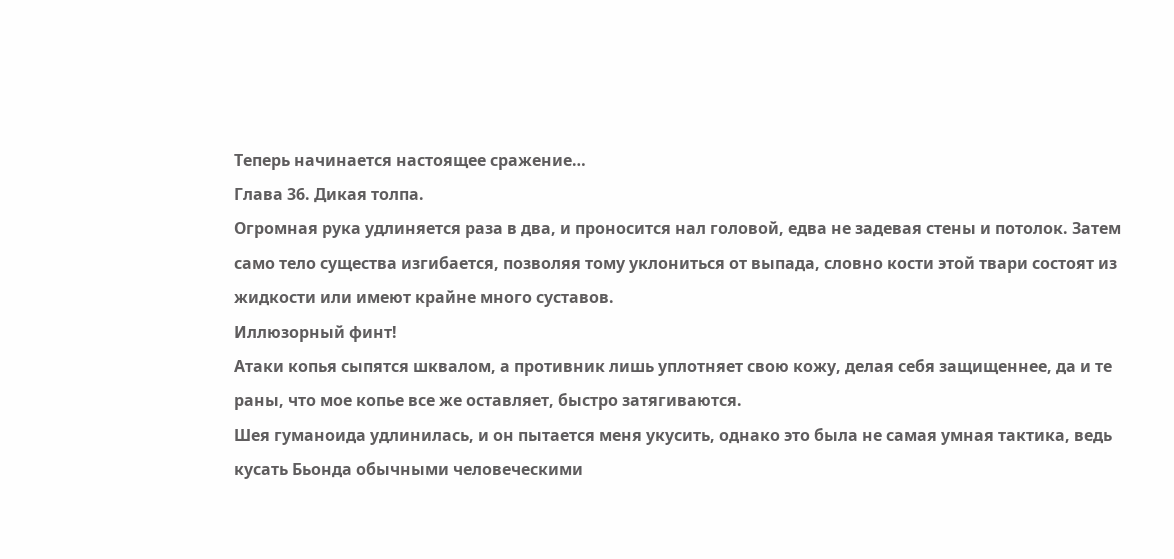Теперь начинается настоящее сражение…
Глава 36. Дикая толпа.
Огромная рука удлиняется раза в два, и проносится нал головой, едва не задевая стены и потолок. Затем само тело существа изгибается, позволяя тому уклониться от выпада, словно кости этой твари состоят из жидкости или имеют крайне много суставов.
Иллюзорный финт!
Атаки копья сыпятся шквалом, а противник лишь уплотняет свою кожу, делая себя защищеннее, да и те раны, что мое копье все же оставляет, быстро затягиваются.
Шея гуманоида удлинилась, и он пытается меня укусить, однако это была не самая умная тактика, ведь кусать Бьонда обычными человеческими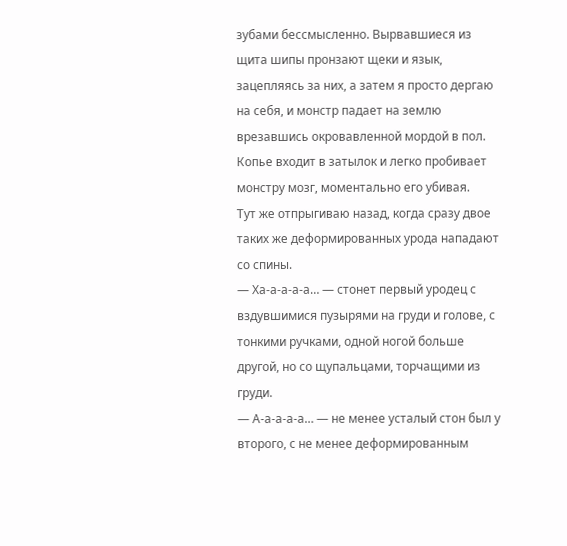зубами бессмысленно. Вырвавшиеся из щита шипы пронзают щеки и язык, зацепляясь за них, а затем я просто дергаю на себя, и монстр падает на землю врезавшись окровавленной мордой в пол.
Копье входит в затылок и легко пробивает монстру мозг, моментально его убивая.
Тут же отпрыгиваю назад, когда сразу двое таких же деформированных урода нападают со спины.
— Ха-а-а-а-а… — стонет первый уродец с вздувшимися пузырями на груди и голове, с тонкими ручками, одной ногой больше другой, но со щупальцами, торчащими из груди.
— А-а-а-а-а… — не менее усталый стон был у второго, с не менее деформированным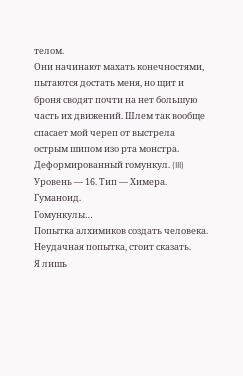телом.
Они начинают махать конечностями, пытаются достать меня, но щит и броня сводят почти на нет большую часть их движений. Шлем так вообще спасает мой череп от выстрела острым шипом изо рта монстра.
Деформированный гомункул. (III) Уровень — 16. Тип — Химера. Гуманоид.
Гомункулы…
Попытка алхимиков создать человека.
Неудачная попытка, стоит сказать.
Я лишь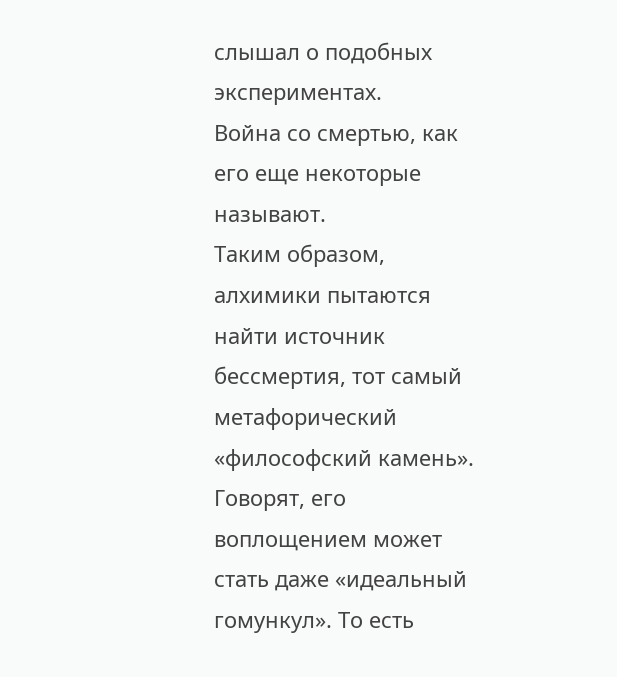слышал о подобных экспериментах.
Война со смертью, как его еще некоторые называют.
Таким образом, алхимики пытаются найти источник бессмертия, тот самый метафорический «философский камень». Говорят, его воплощением может стать даже «идеальный гомункул». То есть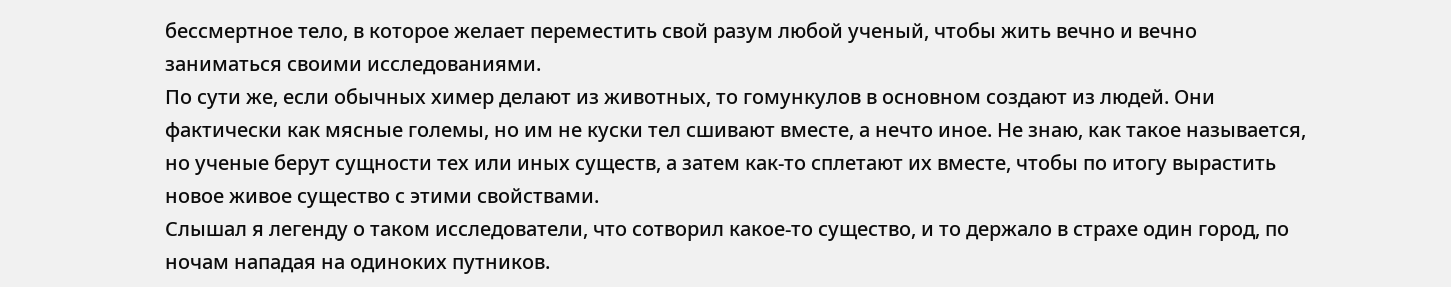бессмертное тело, в которое желает переместить свой разум любой ученый, чтобы жить вечно и вечно заниматься своими исследованиями.
По сути же, если обычных химер делают из животных, то гомункулов в основном создают из людей. Они фактически как мясные големы, но им не куски тел сшивают вместе, а нечто иное. Не знаю, как такое называется, но ученые берут сущности тех или иных существ, а затем как-то сплетают их вместе, чтобы по итогу вырастить новое живое существо с этими свойствами.
Слышал я легенду о таком исследователи, что сотворил какое-то существо, и то держало в страхе один город, по ночам нападая на одиноких путников.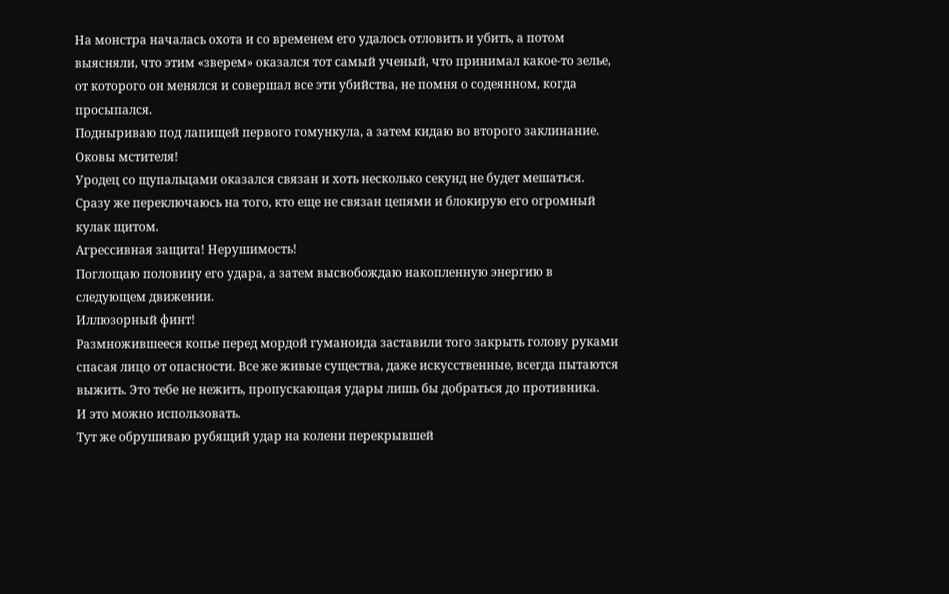На монстра началась охота и со временем его удалось отловить и убить, а потом выясняли, что этим «зверем» оказался тот самый ученый, что принимал какое-то зелье, от которого он менялся и совершал все эти убийства, не помня о содеянном, когда просыпался.
Подныриваю под лапищей первого гомункула, а затем кидаю во второго заклинание.
Оковы мстителя!
Уродец со щупальцами оказался связан и хоть несколько секунд не будет мешаться.
Сразу же переключаюсь на того, кто еще не связан цепями и блокирую его огромный кулак щитом.
Агрессивная защита! Нерушимость!
Поглощаю половину его удара, а затем высвобождаю накопленную энергию в следующем движении.
Иллюзорный финт!
Размножившееся копье перед мордой гуманоида заставили того закрыть голову руками спасая лицо от опасности. Все же живые существа, даже искусственные, всегда пытаются выжить. Это тебе не нежить, пропускающая удары лишь бы добраться до противника.
И это можно использовать.
Тут же обрушиваю рубящий удар на колени перекрывшей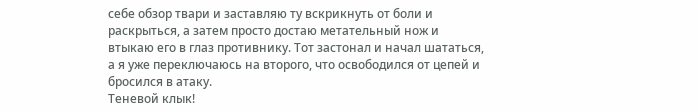себе обзор твари и заставляю ту вскрикнуть от боли и раскрыться, а затем просто достаю метательный нож и втыкаю его в глаз противнику. Тот застонал и начал шататься, а я уже переключаюсь на второго, что освободился от цепей и бросился в атаку.
Теневой клык!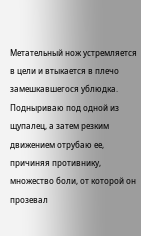Метательный нож устремляется в цели и втыкается в плечо замешкавшегося ублюдка.
Подныриваю под одной из щупалец, а затем резким движением отрубаю ее, причиняя противнику, множество боли, от которой он прозевал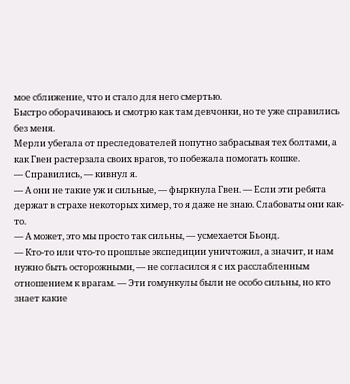мое сближение, что и стало для него смертью.
Быстро оборачиваюсь и смотрю как там девчонки, но те уже справились без меня.
Мерли убегала от преследователей попутно забрасывая тех болтами, а как Гвен растерзала своих врагов, то побежала помогать кошке.
— Справились, — кивнул я.
— А они не такие уж и сильные, — фыркнула Гвен. — Если эти ребята держат в страхе некоторых химер, то я даже не знаю. Слабоваты они как-то.
— А может, это мы просто так сильны, — усмехается Бьонд.
— Кто-то или что-то прошлые экспедиции уничтожил, а значит, и нам нужно быть осторожными, — не согласился я с их расслабленным отношением к врагам. — Эти гомункулы были не особо сильны, но кто знает какие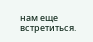нам еще встретиться.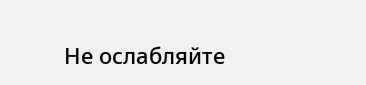Не ослабляйте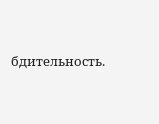бдительность.